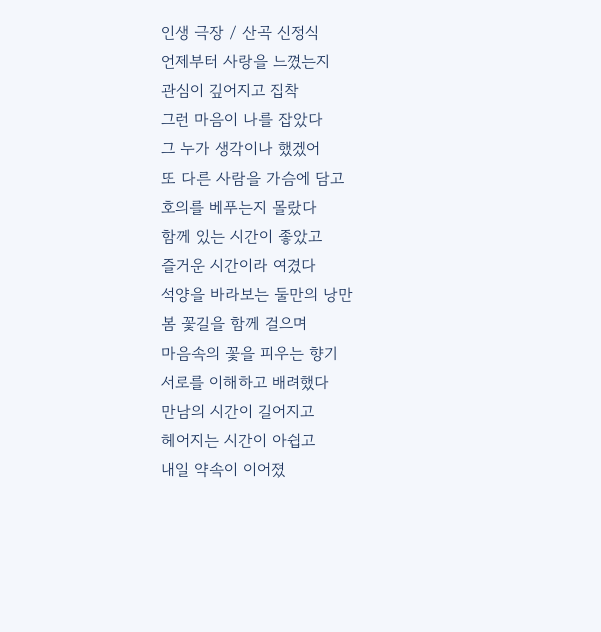인생 극장 / 산곡 신정식
언제부터 사랑을 느꼈는지
관심이 깊어지고 집착
그런 마음이 나를 잡았다
그 누가 생각이나 했겠어
또 다른 사람을 가슴에 담고
호의를 베푸는지 몰랐다
함께 있는 시간이 좋았고
즐거운 시간이라 여겼다
석양을 바라보는 둘만의 낭만
봄 꽃길을 함께 걸으며
마음속의 꽃을 피우는 향기
서로를 이해하고 배려했다
만남의 시간이 길어지고
헤어지는 시간이 아쉽고
내일 약속이 이어졌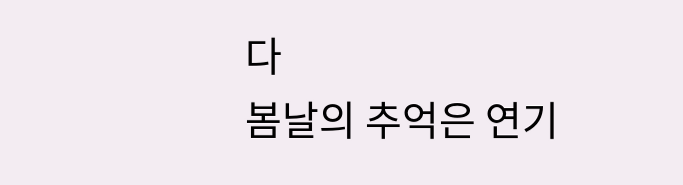다
봄날의 추억은 연기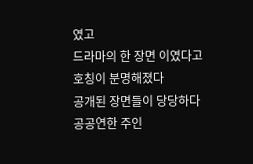였고
드라마의 한 장면 이였다고
호칭이 분명해졌다
공개된 장면들이 당당하다
공공연한 주인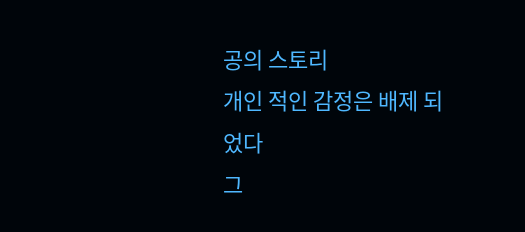공의 스토리
개인 적인 감정은 배제 되었다
그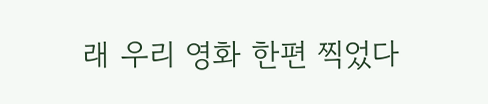래 우리 영화 한편 찍었다